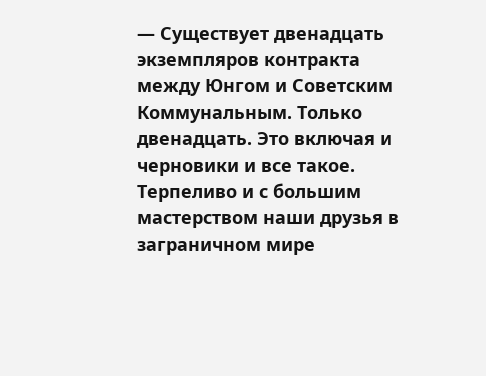— Существует двенадцать экземпляров контракта между Юнгом и Советским Коммунальным. Только двенадцать. Это включая и черновики и все такое. Терпеливо и с большим мастерством наши друзья в заграничном мире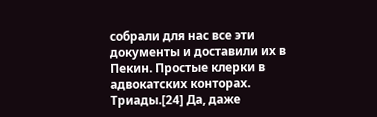собрали для нас все эти документы и доставили их в Пекин. Простые клерки в адвокатских конторах. Триады.[24] Да, даже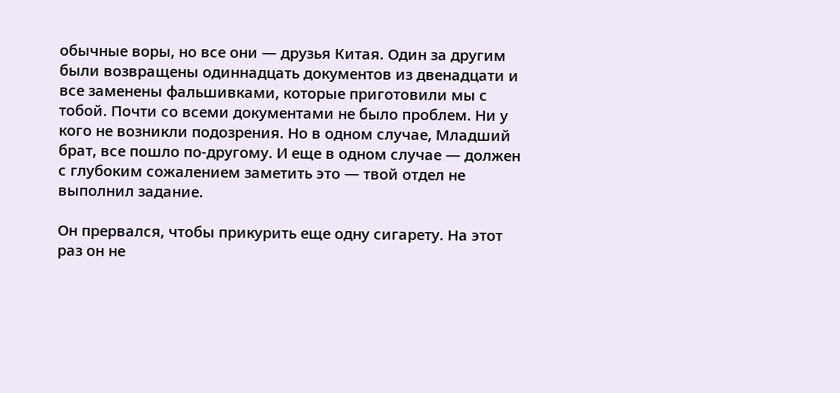обычные воры, но все они — друзья Китая. Один за другим были возвращены одиннадцать документов из двенадцати и все заменены фальшивками, которые приготовили мы с тобой. Почти со всеми документами не было проблем. Ни у кого не возникли подозрения. Но в одном случае, Младший брат, все пошло по-другому. И еще в одном случае — должен с глубоким сожалением заметить это — твой отдел не выполнил задание.

Он прервался, чтобы прикурить еще одну сигарету. На этот раз он не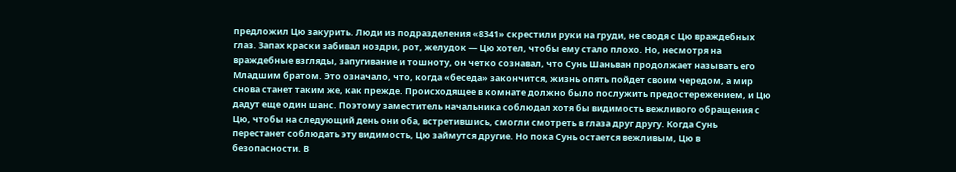предложил Цю закурить. Люди из подразделения «8341» скрестили руки на груди, не сводя с Цю враждебных глаз. Запах краски забивал ноздри, рот, желудок — Цю хотел, чтобы ему стало плохо. Но, несмотря на враждебные взгляды, запугивание и тошноту, он четко сознавал, что Сунь Шаньван продолжает называть его Младшим братом. Это означало, что, когда «беседа» закончится, жизнь опять пойдет своим чередом, а мир снова станет таким же, как прежде. Происходящее в комнате должно было послужить предостережением, и Цю дадут еще один шанс. Поэтому заместитель начальника соблюдал хотя бы видимость вежливого обращения с Цю, чтобы на следующий день они оба, встретившись, смогли смотреть в глаза друг другу. Когда Сунь перестанет соблюдать эту видимость, Цю займутся другие. Но пока Сунь остается вежливым, Цю в безопасности. В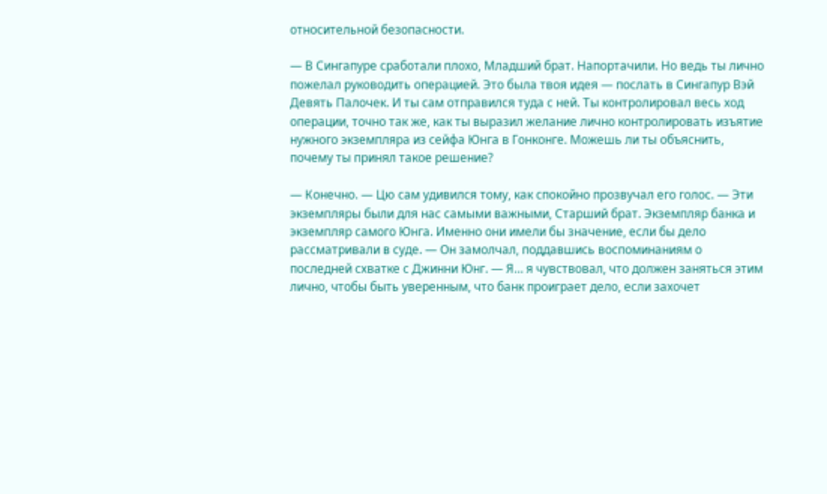относительной безопасности.

— В Сингапуре сработали плохо, Младший брат. Напортачили. Но ведь ты лично пожелал руководить операцией. Это была твоя идея — послать в Сингапур Вэй Девять Палочек. И ты сам отправился туда с ней. Ты контролировал весь ход операции, точно так же, как ты выразил желание лично контролировать изъятие нужного экземпляра из сейфа Юнга в Гонконге. Можешь ли ты объяснить, почему ты принял такое решение?

— Конечно. — Цю сам удивился тому, как спокойно прозвучал его голос. — Эти экземпляры были для нас самыми важными, Старший брат. Экземпляр банка и экземпляр самого Юнга. Именно они имели бы значение, если бы дело рассматривали в суде. — Он замолчал, поддавшись воспоминаниям о последней схватке с Джинни Юнг. — Я… я чувствовал, что должен заняться этим лично, чтобы быть уверенным, что банк проиграет дело, если захочет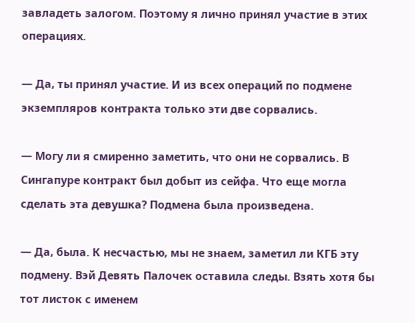завладеть залогом. Поэтому я лично принял участие в этих операциях.

— Да, ты принял участие. И из всех операций по подмене экземпляров контракта только эти две сорвались.

— Могу ли я смиренно заметить, что они не сорвались. В Сингапуре контракт был добыт из сейфа. Что еще могла сделать эта девушка? Подмена была произведена.

— Да, была. К несчастью, мы не знаем, заметил ли КГБ эту подмену. Вэй Девять Палочек оставила следы. Взять хотя бы тот листок с именем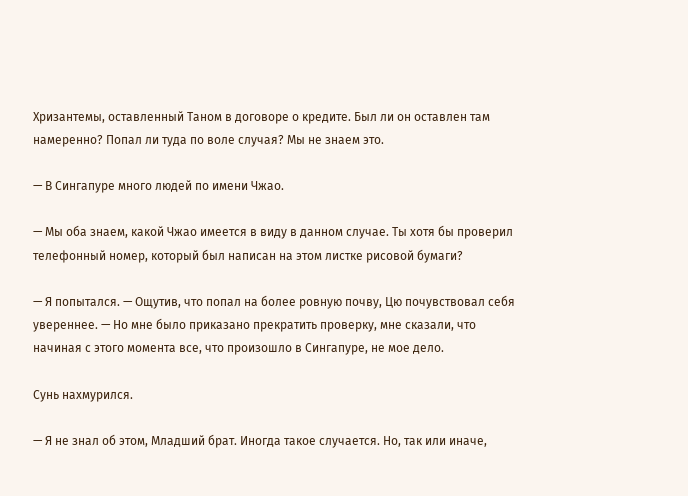Хризантемы, оставленный Таном в договоре о кредите. Был ли он оставлен там намеренно? Попал ли туда по воле случая? Мы не знаем это.

— В Сингапуре много людей по имени Чжао.

— Мы оба знаем, какой Чжао имеется в виду в данном случае. Ты хотя бы проверил телефонный номер, который был написан на этом листке рисовой бумаги?

— Я попытался. — Ощутив, что попал на более ровную почву, Цю почувствовал себя увереннее. — Но мне было приказано прекратить проверку, мне сказали, что начиная с этого момента все, что произошло в Сингапуре, не мое дело.

Сунь нахмурился.

— Я не знал об этом, Младший брат. Иногда такое случается. Но, так или иначе,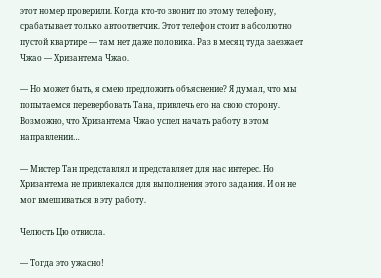этот номер проверили. Когда кто-то звонит по этому телефону, срабатывает только автоответчик. Этот телефон стоит в абсолютно пустой квартире — там нет даже половика. Раз в месяц туда заезжает Чжао — Хризантема Чжао.

— Но может быть, я смею предложить объяснение? Я думал, что мы попытаемся перевербовать Тана, привлечь его на свою сторону. Возможно, что Хризантема Чжао успел начать работу в этом направлении…

— Мистер Тан представлял и представляет для нас интерес. Но Хризантема не привлекался для выполнения этого задания. И он не мог вмешиваться в эту работу.

Челюсть Цю отвисла.

— Тогда это ужасно!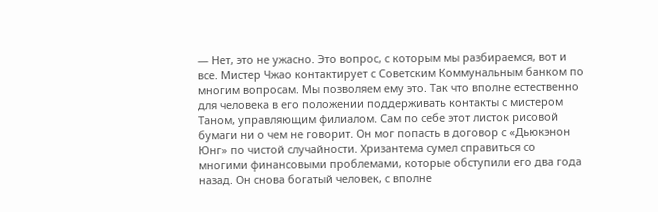— Нет, это не ужасно. Это вопрос, с которым мы разбираемся, вот и все. Мистер Чжао контактирует с Советским Коммунальным банком по многим вопросам. Мы позволяем ему это. Так что вполне естественно для человека в его положении поддерживать контакты с мистером Таном, управляющим филиалом. Сам по себе этот листок рисовой бумаги ни о чем не говорит. Он мог попасть в договор с «Дьюкэнон Юнг» по чистой случайности. Хризантема сумел справиться со многими финансовыми проблемами, которые обступили его два года назад. Он снова богатый человек, с вполне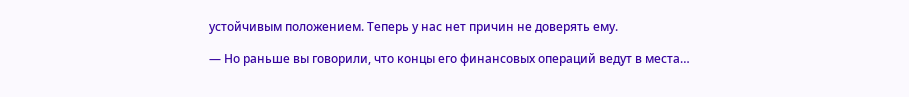устойчивым положением. Теперь у нас нет причин не доверять ему.

— Но раньше вы говорили, что концы его финансовых операций ведут в места…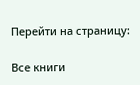Перейти на страницу:

Все книги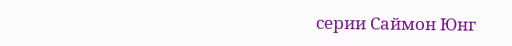серии Саймон Юнг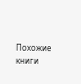Похожие книги